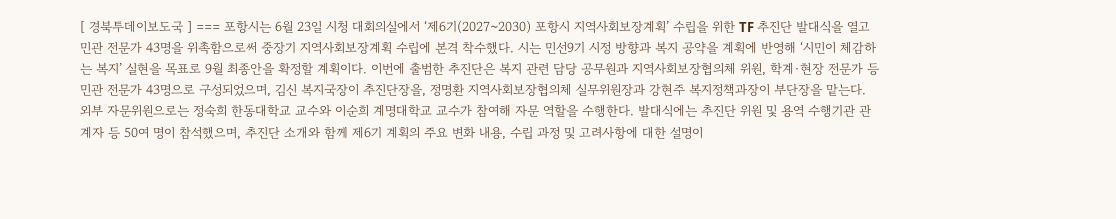[ 경북투데이보도국 ] === 포항시는 6월 23일 시청 대회의실에서 ‘제6기(2027~2030) 포항시 지역사회보장계획’ 수립을 위한 TF 추진단 발대식을 열고 민관 전문가 43명을 위촉함으로써 중장기 지역사회보장계획 수립에 본격 착수했다. 시는 민선9기 시정 방향과 복지 공약을 계획에 반영해 ‘시민이 체감하는 복지’ 실현을 목표로 9월 최종안을 확정할 계획이다. 이번에 출범한 추진단은 복지 관련 담당 공무원과 지역사회보장협의체 위원, 학계·현장 전문가 등 민관 전문가 43명으로 구성되었으며, 김신 복지국장이 추진단장을, 정명환 지역사회보장협의체 실무위원장과 강현주 복지정책과장이 부단장을 맡는다. 외부 자문위원으로는 정숙희 한동대학교 교수와 이순희 계명대학교 교수가 참여해 자문 역할을 수행한다. 발대식에는 추진단 위원 및 용역 수행기관 관계자 등 50여 명이 참석했으며, 추진단 소개와 함께 제6기 계획의 주요 변화 내용, 수립 과정 및 고려사항에 대한 설명이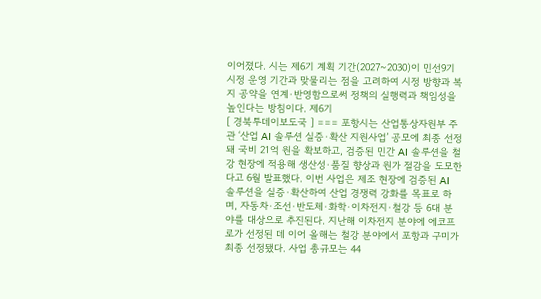이어졌다. 시는 제6기 계획 기간(2027~2030)이 민선9기 시정 운영 기간과 맞물리는 점을 고려하여 시정 방향과 복지 공약을 연계·반영함으로써 정책의 실행력과 책임성을 높인다는 방침이다. 제6기
[ 경북투데이보도국 ] === 포항시는 산업통상자원부 주관 ‘산업 AI 솔루션 실증·확산 지원사업’ 공모에 최종 선정돼 국비 21억 원을 확보하고, 검증된 민간 AI 솔루션을 철강 현장에 적용해 생산성·품질 향상과 원가 절감을 도모한다고 6월 발표했다. 이번 사업은 제조 현장에 검증된 AI 솔루션을 실증·확산하여 산업 경쟁력 강화를 목표로 하며, 자동차·조선·반도체·화학·이차전지·철강 등 6대 분야를 대상으로 추진된다. 지난해 이차전지 분야에 에코프로가 선정된 데 이어 올해는 철강 분야에서 포항과 구미가 최종 선정됐다. 사업 총규모는 44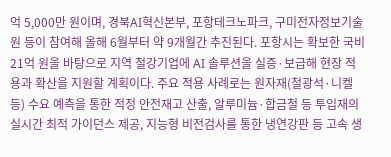억 5,000만 원이며, 경북AI혁신본부, 포항테크노파크, 구미전자정보기술원 등이 참여해 올해 6월부터 약 9개월간 추진된다. 포항시는 확보한 국비 21억 원을 바탕으로 지역 철강기업에 AI 솔루션을 실증·보급해 현장 적용과 확산을 지원할 계획이다. 주요 적용 사례로는 원자재(철광석·니켈 등) 수요 예측을 통한 적정 안전재고 산출, 알루미늄·합금철 등 투입재의 실시간 최적 가이던스 제공, 지능형 비전검사를 통한 냉연강판 등 고속 생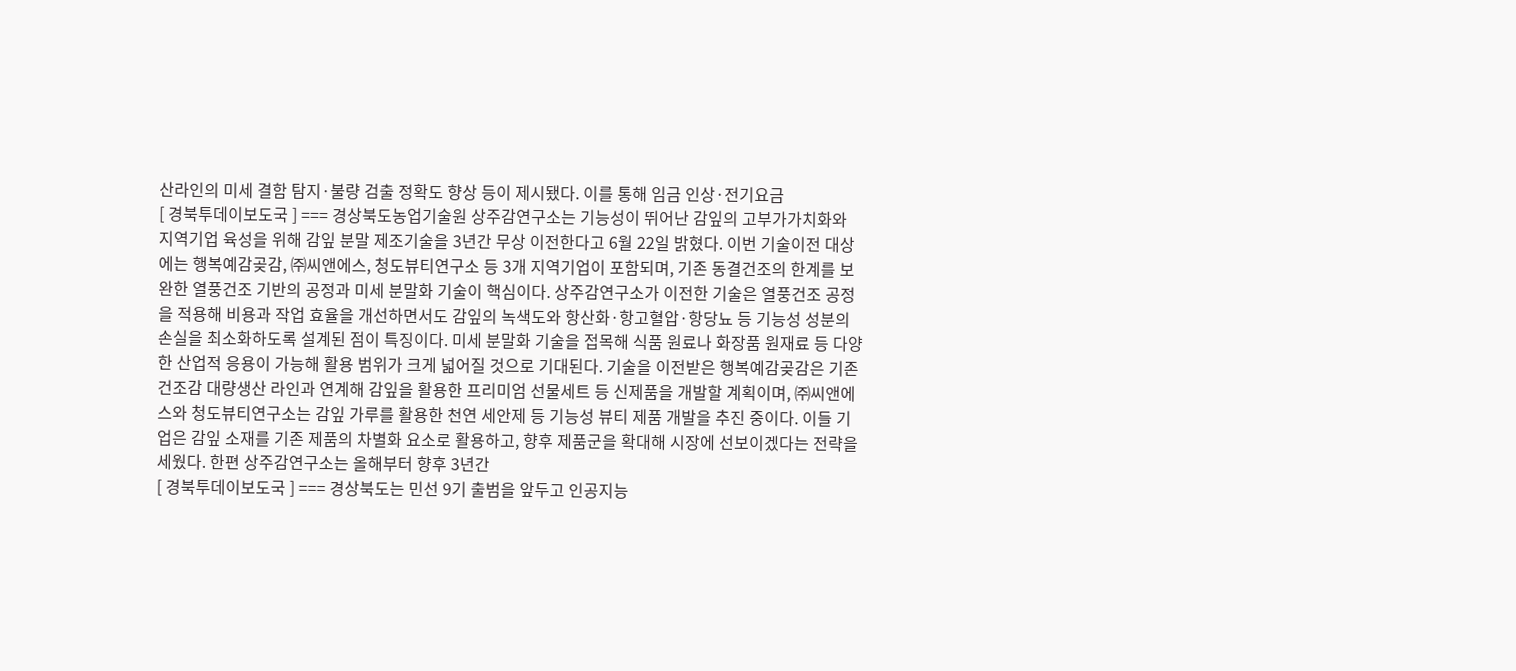산라인의 미세 결함 탐지·불량 검출 정확도 향상 등이 제시됐다. 이를 통해 임금 인상·전기요금
[ 경북투데이보도국 ] === 경상북도농업기술원 상주감연구소는 기능성이 뛰어난 감잎의 고부가가치화와 지역기업 육성을 위해 감잎 분말 제조기술을 3년간 무상 이전한다고 6월 22일 밝혔다. 이번 기술이전 대상에는 행복예감곶감, ㈜씨앤에스, 청도뷰티연구소 등 3개 지역기업이 포함되며, 기존 동결건조의 한계를 보완한 열풍건조 기반의 공정과 미세 분말화 기술이 핵심이다. 상주감연구소가 이전한 기술은 열풍건조 공정을 적용해 비용과 작업 효율을 개선하면서도 감잎의 녹색도와 항산화·항고혈압·항당뇨 등 기능성 성분의 손실을 최소화하도록 설계된 점이 특징이다. 미세 분말화 기술을 접목해 식품 원료나 화장품 원재료 등 다양한 산업적 응용이 가능해 활용 범위가 크게 넓어질 것으로 기대된다. 기술을 이전받은 행복예감곶감은 기존 건조감 대량생산 라인과 연계해 감잎을 활용한 프리미엄 선물세트 등 신제품을 개발할 계획이며, ㈜씨앤에스와 청도뷰티연구소는 감잎 가루를 활용한 천연 세안제 등 기능성 뷰티 제품 개발을 추진 중이다. 이들 기업은 감잎 소재를 기존 제품의 차별화 요소로 활용하고, 향후 제품군을 확대해 시장에 선보이겠다는 전략을 세웠다. 한편 상주감연구소는 올해부터 향후 3년간
[ 경북투데이보도국 ] === 경상북도는 민선 9기 출범을 앞두고 인공지능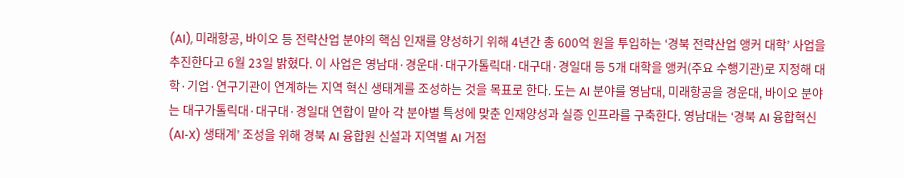(AI), 미래항공, 바이오 등 전략산업 분야의 핵심 인재를 양성하기 위해 4년간 총 600억 원을 투입하는 ‘경북 전략산업 앵커 대학’ 사업을 추진한다고 6월 23일 밝혔다. 이 사업은 영남대·경운대·대구가톨릭대·대구대·경일대 등 5개 대학을 앵커(주요 수행기관)로 지정해 대학·기업·연구기관이 연계하는 지역 혁신 생태계를 조성하는 것을 목표로 한다. 도는 AI 분야를 영남대, 미래항공을 경운대, 바이오 분야는 대구가톨릭대·대구대·경일대 연합이 맡아 각 분야별 특성에 맞춘 인재양성과 실증 인프라를 구축한다. 영남대는 ‘경북 AI 융합혁신(AI‑X) 생태계’ 조성을 위해 경북 AI 융합원 신설과 지역별 AI 거점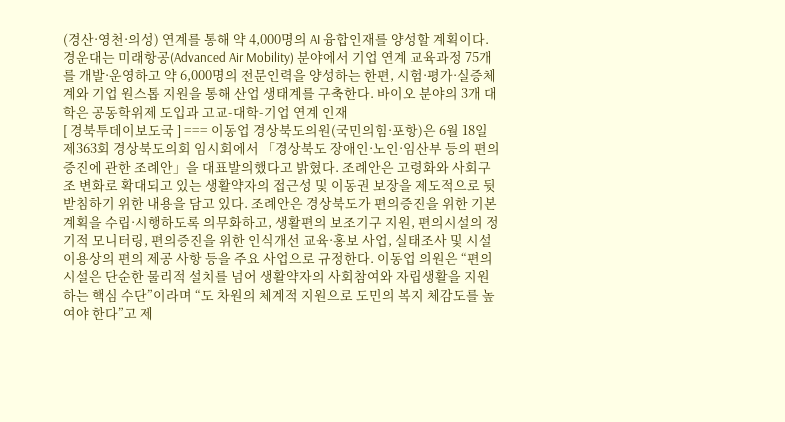(경산·영천·의성) 연계를 통해 약 4,000명의 AI 융합인재를 양성할 계획이다. 경운대는 미래항공(Advanced Air Mobility) 분야에서 기업 연계 교육과정 75개를 개발·운영하고 약 6,000명의 전문인력을 양성하는 한편, 시험·평가·실증체계와 기업 원스톱 지원을 통해 산업 생태계를 구축한다. 바이오 분야의 3개 대학은 공동학위제 도입과 고교‑대학‑기업 연계 인재
[ 경북투데이보도국 ] === 이동업 경상북도의원(국민의힘·포항)은 6월 18일 제363회 경상북도의회 임시회에서 「경상북도 장애인·노인·임산부 등의 편의증진에 관한 조례안」을 대표발의했다고 밝혔다. 조례안은 고령화와 사회구조 변화로 확대되고 있는 생활약자의 접근성 및 이동권 보장을 제도적으로 뒷받침하기 위한 내용을 담고 있다. 조례안은 경상북도가 편의증진을 위한 기본계획을 수립·시행하도록 의무화하고, 생활편의 보조기구 지원, 편의시설의 정기적 모니터링, 편의증진을 위한 인식개선 교육·홍보 사업, 실태조사 및 시설 이용상의 편의 제공 사항 등을 주요 사업으로 규정한다. 이동업 의원은 “편의시설은 단순한 물리적 설치를 넘어 생활약자의 사회참여와 자립생활을 지원하는 핵심 수단”이라며 “도 차원의 체계적 지원으로 도민의 복지 체감도를 높여야 한다”고 제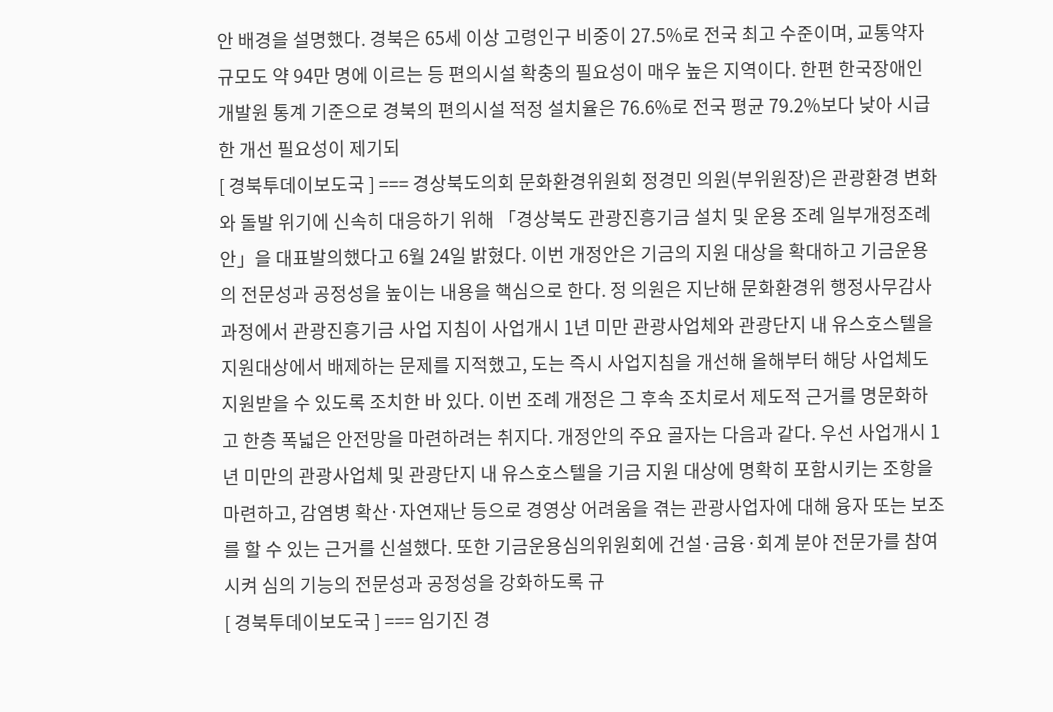안 배경을 설명했다. 경북은 65세 이상 고령인구 비중이 27.5%로 전국 최고 수준이며, 교통약자 규모도 약 94만 명에 이르는 등 편의시설 확충의 필요성이 매우 높은 지역이다. 한편 한국장애인개발원 통계 기준으로 경북의 편의시설 적정 설치율은 76.6%로 전국 평균 79.2%보다 낮아 시급한 개선 필요성이 제기되
[ 경북투데이보도국 ] === 경상북도의회 문화환경위원회 정경민 의원(부위원장)은 관광환경 변화와 돌발 위기에 신속히 대응하기 위해 「경상북도 관광진흥기금 설치 및 운용 조례 일부개정조례안」을 대표발의했다고 6월 24일 밝혔다. 이번 개정안은 기금의 지원 대상을 확대하고 기금운용의 전문성과 공정성을 높이는 내용을 핵심으로 한다. 정 의원은 지난해 문화환경위 행정사무감사 과정에서 관광진흥기금 사업 지침이 사업개시 1년 미만 관광사업체와 관광단지 내 유스호스텔을 지원대상에서 배제하는 문제를 지적했고, 도는 즉시 사업지침을 개선해 올해부터 해당 사업체도 지원받을 수 있도록 조치한 바 있다. 이번 조례 개정은 그 후속 조치로서 제도적 근거를 명문화하고 한층 폭넓은 안전망을 마련하려는 취지다. 개정안의 주요 골자는 다음과 같다. 우선 사업개시 1년 미만의 관광사업체 및 관광단지 내 유스호스텔을 기금 지원 대상에 명확히 포함시키는 조항을 마련하고, 감염병 확산·자연재난 등으로 경영상 어려움을 겪는 관광사업자에 대해 융자 또는 보조를 할 수 있는 근거를 신설했다. 또한 기금운용심의위원회에 건설·금융·회계 분야 전문가를 참여시켜 심의 기능의 전문성과 공정성을 강화하도록 규
[ 경북투데이보도국 ] === 임기진 경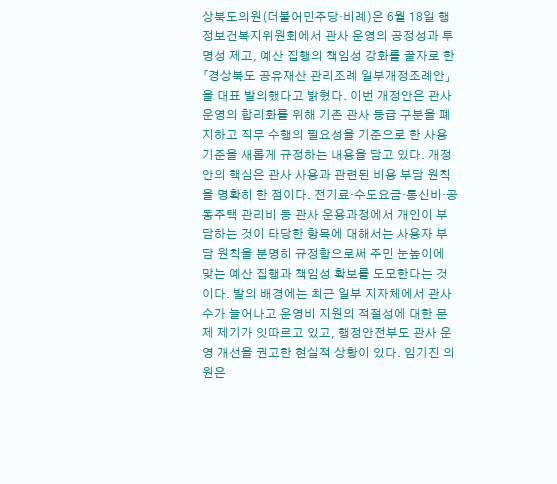상북도의원(더불어민주당·비례)은 6월 18일 행정보건복지위원회에서 관사 운영의 공정성과 투명성 제고, 예산 집행의 책임성 강화를 골자로 한 「경상북도 공유재산 관리조례 일부개정조례안」을 대표 발의했다고 밝혔다. 이번 개정안은 관사 운영의 합리화를 위해 기존 관사 등급 구분을 폐지하고 직무 수행의 필요성을 기준으로 한 사용기준을 새롭게 규정하는 내용을 담고 있다. 개정안의 핵심은 관사 사용과 관련된 비용 부담 원칙을 명확히 한 점이다. 전기료·수도요금·통신비·공동주택 관리비 등 관사 운용과정에서 개인이 부담하는 것이 타당한 항목에 대해서는 사용자 부담 원칙을 분명히 규정함으로써 주민 눈높이에 맞는 예산 집행과 책임성 확보를 도모한다는 것이다. 발의 배경에는 최근 일부 지자체에서 관사 수가 늘어나고 운영비 지원의 적절성에 대한 문제 제기가 잇따르고 있고, 행정안전부도 관사 운영 개선을 권고한 현실적 상황이 있다. 임기진 의원은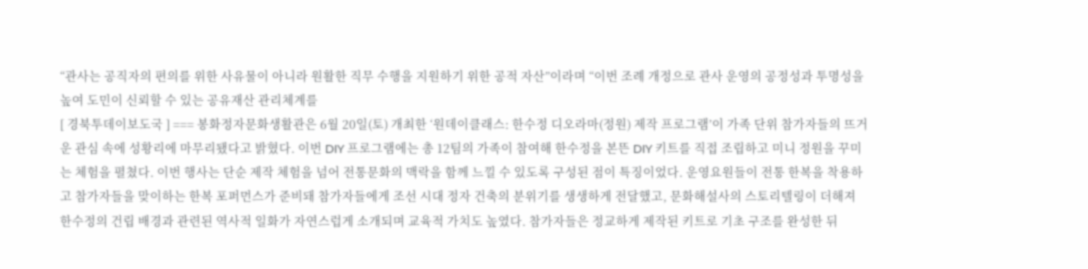“관사는 공직자의 편의를 위한 사유물이 아니라 원활한 직무 수행을 지원하기 위한 공적 자산”이라며 “이번 조례 개정으로 관사 운영의 공정성과 투명성을 높여 도민이 신뢰할 수 있는 공유재산 관리체계를
[ 경북투데이보도국 ] === 봉화정자문화생활관은 6월 20일(토) 개최한 ‘원데이클래스: 한수정 디오라마(정원) 제작 프로그램’이 가족 단위 참가자들의 뜨거운 관심 속에 성황리에 마무리됐다고 밝혔다. 이번 DIY 프로그램에는 총 12팀의 가족이 참여해 한수정을 본뜬 DIY 키트를 직접 조립하고 미니 정원을 꾸미는 체험을 펼쳤다. 이번 행사는 단순 제작 체험을 넘어 전통문화의 맥락을 함께 느낄 수 있도록 구성된 점이 특징이었다. 운영요원들이 전통 한복을 착용하고 참가자들을 맞이하는 한복 포퍼먼스가 준비돼 참가자들에게 조선 시대 정자 건축의 분위기를 생생하게 전달했고, 문화해설사의 스토리텔링이 더해져 한수정의 건립 배경과 관련된 역사적 일화가 자연스럽게 소개되며 교육적 가치도 높였다. 참가자들은 정교하게 제작된 키트로 기초 구조를 완성한 뒤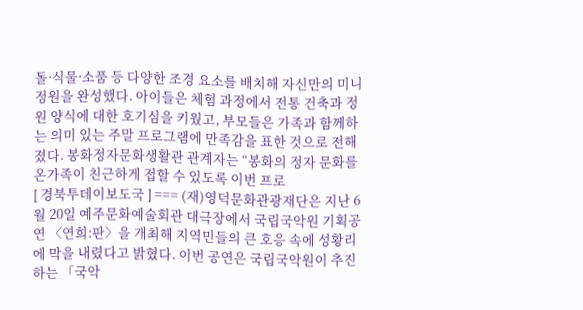돌·식물·소품 등 다양한 조경 요소를 배치해 자신만의 미니 정원을 완성했다. 아이들은 체험 과정에서 전통 건축과 정원 양식에 대한 호기심을 키웠고, 부모들은 가족과 함께하는 의미 있는 주말 프로그램에 만족감을 표한 것으로 전해졌다. 봉화정자문화생활관 관계자는 “봉화의 정자 문화를 온가족이 친근하게 접할 수 있도록 이번 프로
[ 경북투데이보도국 ] === (재)영덕문화관광재단은 지난 6월 20일 예주문화예술회관 대극장에서 국립국악원 기획공연 〈연희:판〉을 개최해 지역민들의 큰 호응 속에 성황리에 막을 내렸다고 밝혔다. 이번 공연은 국립국악원이 추진하는 「국악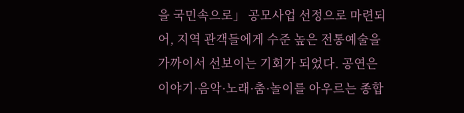을 국민속으로」 공모사업 선정으로 마련되어, 지역 관객들에게 수준 높은 전통예술을 가까이서 선보이는 기회가 되었다. 공연은 이야기·음악·노래·춤·놀이를 아우르는 종합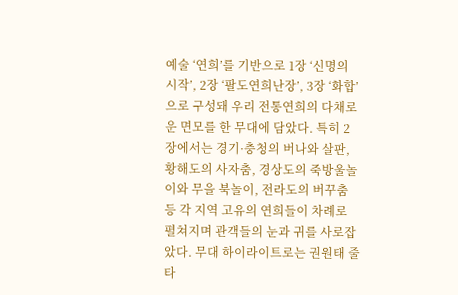예술 ‘연희’를 기반으로 1장 ‘신명의 시작’, 2장 ‘팔도연희난장’, 3장 ‘화합’으로 구성돼 우리 전통연희의 다채로운 면모를 한 무대에 담았다. 특히 2장에서는 경기·충청의 버나와 살판, 황해도의 사자춤, 경상도의 죽방울놀이와 무을 북놀이, 전라도의 버꾸춤 등 각 지역 고유의 연희들이 차례로 펼쳐지며 관객들의 눈과 귀를 사로잡았다. 무대 하이라이트로는 권원태 줄타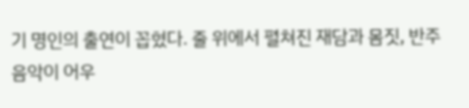기 명인의 출연이 꼽혔다. 줄 위에서 펼쳐진 재담과 몸짓, 반주 음악이 어우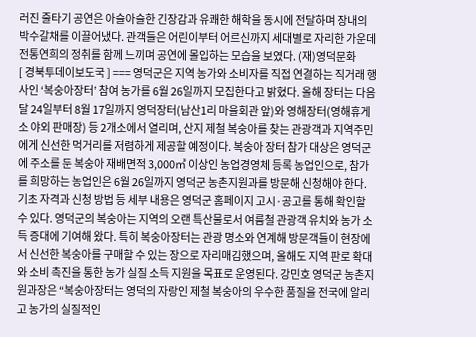러진 줄타기 공연은 아슬아슬한 긴장감과 유쾌한 해학을 동시에 전달하며 장내의 박수갈채를 이끌어냈다. 관객들은 어린이부터 어르신까지 세대별로 자리한 가운데 전통연희의 정취를 함께 느끼며 공연에 몰입하는 모습을 보였다. (재)영덕문화
[ 경북투데이보도국 ] === 영덕군은 지역 농가와 소비자를 직접 연결하는 직거래 행사인 ‘복숭아장터’ 참여 농가를 6월 26일까지 모집한다고 밝혔다. 올해 장터는 다음 달 24일부터 8월 17일까지 영덕장터(남산1리 마을회관 앞)와 영해장터(영해휴게소 야외 판매장) 등 2개소에서 열리며, 산지 제철 복숭아를 찾는 관광객과 지역주민에게 신선한 먹거리를 저렴하게 제공할 예정이다. 복숭아 장터 참가 대상은 영덕군에 주소를 둔 복숭아 재배면적 3,000㎡ 이상인 농업경영체 등록 농업인으로, 참가를 희망하는 농업인은 6월 26일까지 영덕군 농촌지원과를 방문해 신청해야 한다. 기초 자격과 신청 방법 등 세부 내용은 영덕군 홈페이지 고시·공고를 통해 확인할 수 있다. 영덕군의 복숭아는 지역의 오랜 특산물로서 여름철 관광객 유치와 농가 소득 증대에 기여해 왔다. 특히 복숭아장터는 관광 명소와 연계해 방문객들이 현장에서 신선한 복숭아를 구매할 수 있는 장으로 자리매김했으며, 올해도 지역 판로 확대와 소비 촉진을 통한 농가 실질 소득 지원을 목표로 운영된다. 강민호 영덕군 농촌지원과장은 “복숭아장터는 영덕의 자랑인 제철 복숭아의 우수한 품질을 전국에 알리고 농가의 실질적인